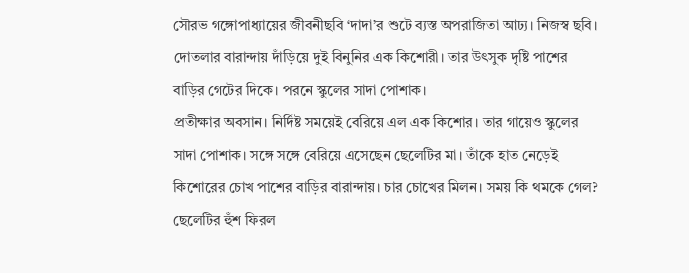সৌরভ গঙ্গোপাধ্যায়ের জীবনীছবি ‘দাদা’র শুটে ব্যস্ত অপরাজিতা আঢ্য। নিজস্ব ছবি।
দোতলার বারান্দায় দাঁড়িয়ে দুই বিনুনির এক কিশোরী। তার উৎসুক দৃষ্টি পাশের বাড়ির গেটের দিকে। পরনে স্কুলের সাদা পোশাক।
প্রতীক্ষার অবসান। নির্দিষ্ট সময়েই বেরিয়ে এল এক কিশোর। তার গায়েও স্কুলের সাদা পোশাক। সঙ্গে সঙ্গে বেরিয়ে এসেছেন ছেলেটির মা। তাঁকে হাত নেড়েই কিশোরের চোখ পাশের বাড়ির বারান্দায়। চার চোখের মিলন। সময় কি থমকে গেল? ছেলেটির হুঁশ ফিরল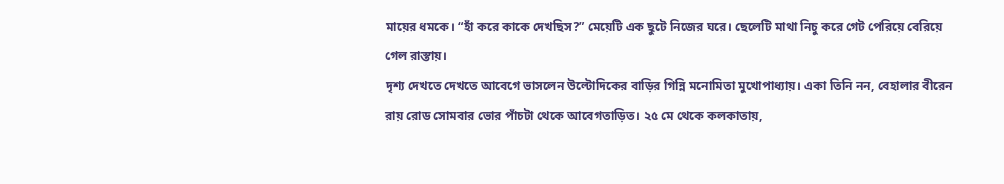মায়ের ধমকে। “হাঁ করে কাকে দেখছিস?” মেয়েটি এক ছুটে নিজের ঘরে। ছেলেটি মাথা নিচু করে গেট পেরিয়ে বেরিয়ে গেল রাস্তায়।
দৃশ্য দেখতে দেখতে আবেগে ভাসলেন উল্টোদিকের বাড়ির গিন্নি মনোমিতা মুখোপাধ্যায়। একা তিনি নন, বেহালার বীরেন রায় রোড সোমবার ভোর পাঁচটা থেকে আবেগতাড়িত। ২৫ মে থেকে কলকাতায়,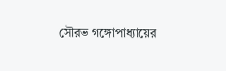সৌরভ গঙ্গোপাধ্যায়ের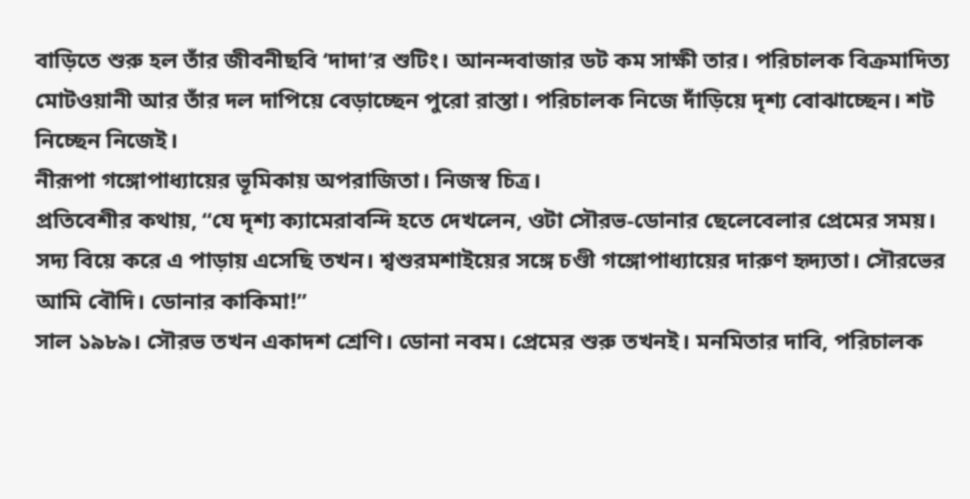বাড়িতে শুরু হল তাঁর জীবনীছবি ‘দাদা’র শুটিং। আনন্দবাজার ডট কম সাক্ষী তার। পরিচালক বিক্রমাদিত্য মোটওয়ানী আর তাঁর দল দাপিয়ে বেড়াচ্ছেন পুরো রাস্তা। পরিচালক নিজে দাঁড়িয়ে দৃশ্য বোঝাচ্ছেন। শট নিচ্ছেন নিজেই।
নীরূপা গঙ্গোপাধ্যায়ের ভূমিকায় অপরাজিতা। নিজস্ব চিত্র।
প্রতিবেশীর কথায়, “যে দৃশ্য ক্যামেরাবন্দি হতে দেখলেন, ওটা সৌরভ-ডোনার ছেলেবেলার প্রেমের সময়। সদ্য বিয়ে করে এ পাড়ায় এসেছি তখন। শ্বশুরমশাইয়ের সঙ্গে চণ্ডী গঙ্গোপাধ্যায়ের দারুণ হৃদ্যতা। সৌরভের আমি বৌদি। ডোনার কাকিমা!”
সাল ১৯৮৯। সৌরভ তখন একাদশ শ্রেণি। ডোনা নবম। প্রেমের শুরু তখনই। মনমিতার দাবি, পরিচালক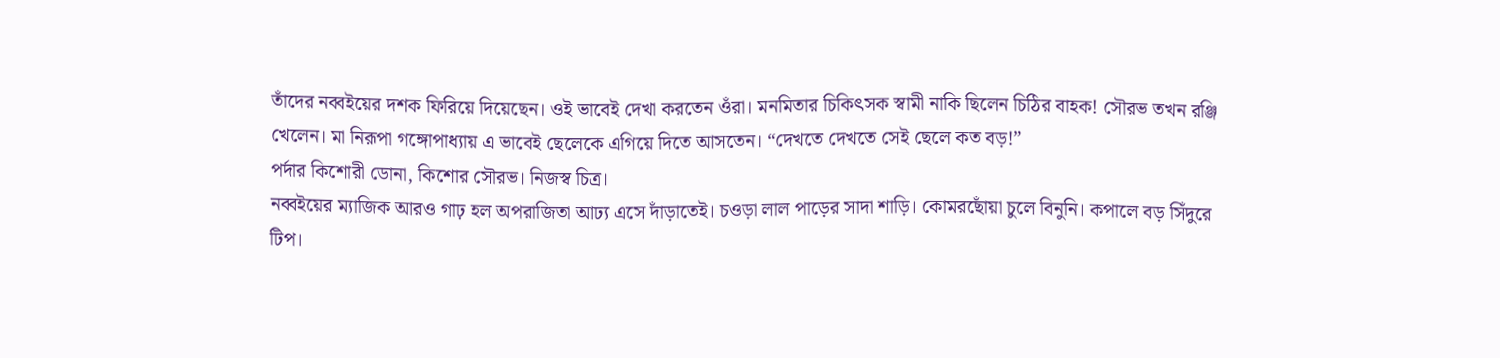তাঁদের নব্বইয়ের দশক ফিরিয়ে দিয়েছেন। ওই ভাবেই দেখা করতেন ওঁরা। মনমিতার চিকিৎসক স্বামী নাকি ছিলেন চিঠির বাহক! সৌরভ তখন রঞ্জি খেলেন। মা নিরূপা গঙ্গোপাধ্যায় এ ভাবেই ছেলেকে এগিয়ে দিতে আসতেন। “দেখতে দেখতে সেই ছেলে কত বড়!”
পর্দার কিশোরী ডোনা, কিশোর সৌরভ। নিজস্ব চিত্র।
নব্বইয়ের ম্যাজিক আরও গাঢ় হল অপরাজিতা আঢ্য এসে দাঁড়াতেই। চওড়া লাল পাড়ের সাদা শাড়ি। কোমরছোঁয়া চুলে বিনুনি। কপালে বড় সিঁদুরে টিপ।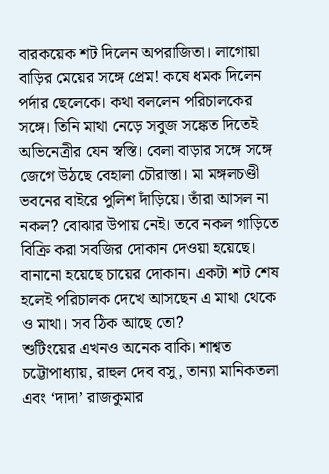বারকয়েক শট দিলেন অপরাজিতা। লাগোয়া বাড়ির মেয়ের সঙ্গে প্রেম! কষে ধমক দিলেন পর্দার ছেলেকে। কথা বললেন পরিচালকের সঙ্গে। তিনি মাথা নেড়ে সবুজ সঙ্কেত দিতেই অভিনেত্রীর যেন স্বস্তি। বেলা বাড়ার সঙ্গে সঙ্গে জেগে উঠছে বেহালা চৌরাস্তা। মা মঙ্গলচণ্ডী ভবনের বাইরে পুলিশ দাঁড়িয়ে। তাঁরা আসল না নকল? বোঝার উপায় নেই। তবে নকল গাড়িতে বিক্রি করা সবজির দোকান দেওয়া হয়েছে। বানানো হয়েছে চায়ের দোকান। একটা শট শেষ হলেই পরিচালক দেখে আসছেন এ মাথা থেকে ও মাথা। সব ঠিক আছে তো?
শুটিংয়ের এখনও অনেক বাকি। শাশ্বত চট্টোপাধ্যায়, রাহুল দেব বসু, তান্যা মানিকতলা এবং ‘দাদা’ রাজকুমার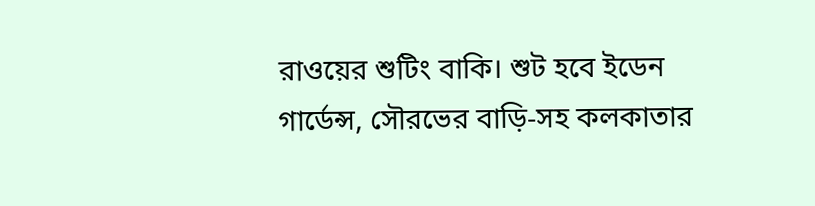রাওয়ের শুটিং বাকি। শুট হবে ইডেন গার্ডেন্স, সৌরভের বাড়ি-সহ কলকাতার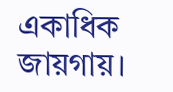একাধিক জায়গায়।